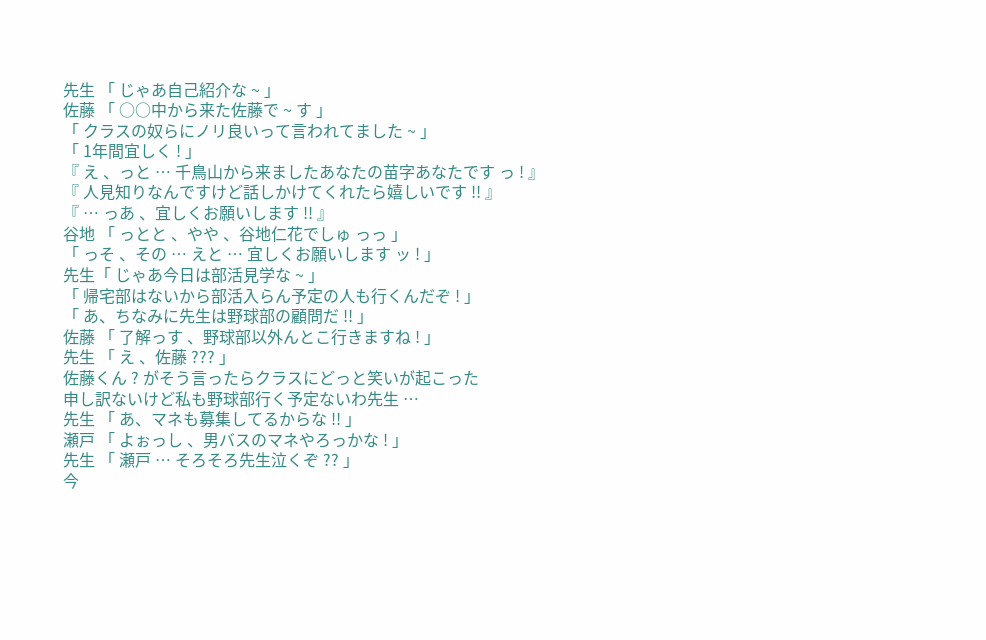先生 「 じゃあ自己紹介な ~ 」
佐藤 「 ○○中から来た佐藤で ~ す 」
「 クラスの奴らにノリ良いって言われてました ~ 」
「 1年間宜しく ! 」
『 え 、っと … 千鳥山から来ましたあなたの苗字あなたです っ ! 』
『 人見知りなんですけど話しかけてくれたら嬉しいです !! 』
『 … っあ 、宜しくお願いします !! 』
谷地 「 っとと 、やや 、谷地仁花でしゅ っっ 」
「 っそ 、その … えと … 宜しくお願いします ッ ! 」
先生「 じゃあ今日は部活見学な ~ 」
「 帰宅部はないから部活入らん予定の人も行くんだぞ ! 」
「 あ、ちなみに先生は野球部の顧問だ !! 」
佐藤 「 了解っす 、野球部以外んとこ行きますね ! 」
先生 「 え 、佐藤 ??? 」
佐藤くん ? がそう言ったらクラスにどっと笑いが起こった
申し訳ないけど私も野球部行く予定ないわ先生 …
先生 「 あ、マネも募集してるからな !! 」
瀬戸 「 よぉっし 、男バスのマネやろっかな ! 」
先生 「 瀬戸 … そろそろ先生泣くぞ ?? 」
今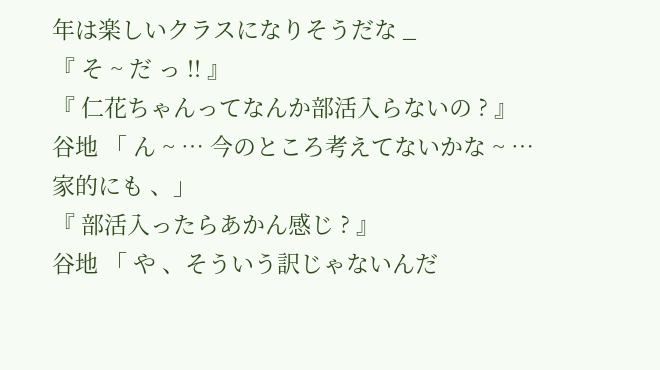年は楽しいクラスになりそうだな _
『 そ ~ だ っ !! 』
『 仁花ちゃんってなんか部活入らないの ? 』
谷地 「 ん ~ … 今のところ考えてないかな ~ … 家的にも 、」
『 部活入ったらあかん感じ ? 』
谷地 「 や 、そういう訳じゃないんだ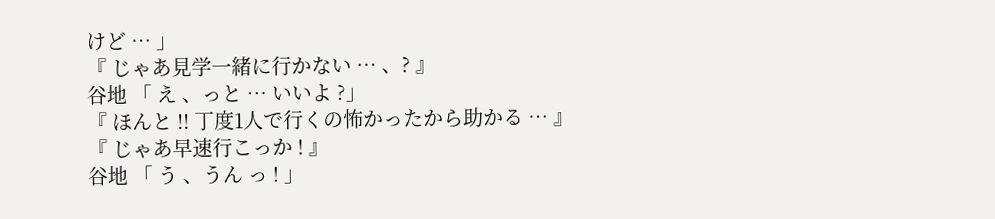けど … 」
『 じゃあ見学一緒に行かない … 、? 』
谷地 「 え 、っと … いいよ ?」
『 ほんと !! 丁度1人で行くの怖かったから助かる … 』
『 じゃあ早速行こっか ! 』
谷地 「 う 、うん っ ! 」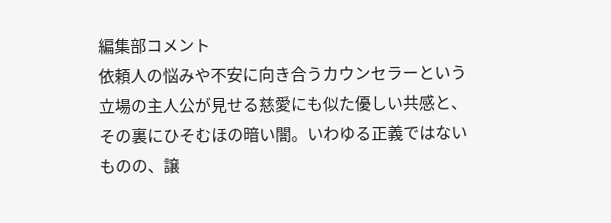編集部コメント
依頼人の悩みや不安に向き合うカウンセラーという立場の主人公が見せる慈愛にも似た優しい共感と、その裏にひそむほの暗い闇。いわゆる正義ではないものの、譲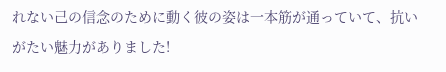れない己の信念のために動く彼の姿は一本筋が通っていて、抗いがたい魅力がありました!